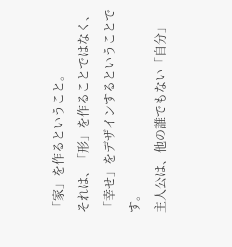「家」を作るということ。
それは、「形」を作ることではなく、
「幸せ」をデザインするということです。
主人公は、他の誰でもない「自分」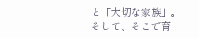と「大切な家族」。
そして、そこで育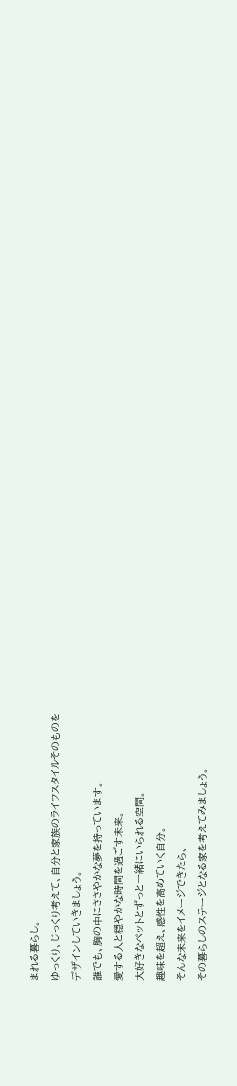まれる暮らし。
ゆっくり、じっくり考えて、自分と家族のライフスタイルそのものを
デザインしていきましょう。
誰でも、胸の中にささやかな夢を持っています。
愛する人と穏やかな時間を過ごす未来。
大好きなペットとずっと一緒にいられる空間。
趣味を超え、感性を高めていく自分。
そんな未来をイメージできたら、
その暮らしのステージとなる家を考えてみましょう。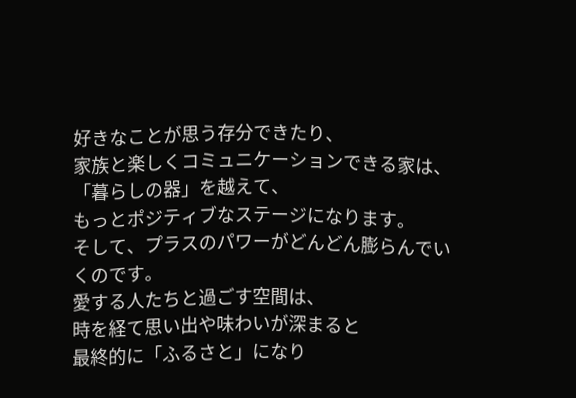好きなことが思う存分できたり、
家族と楽しくコミュニケーションできる家は、
「暮らしの器」を越えて、
もっとポジティブなステージになります。
そして、プラスのパワーがどんどん膨らんでいくのです。
愛する人たちと過ごす空間は、
時を経て思い出や味わいが深まると
最終的に「ふるさと」になり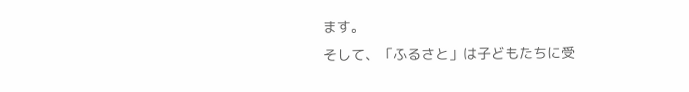ます。
そして、「ふるさと」は子どもたちに受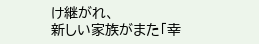け継がれ、
新しい家族がまた「幸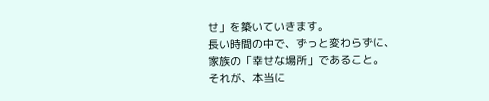せ」を築いていきます。
長い時間の中で、ずっと変わらずに、
家族の「幸せな場所」であること。
それが、本当に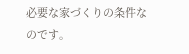必要な家づくりの条件なのです。